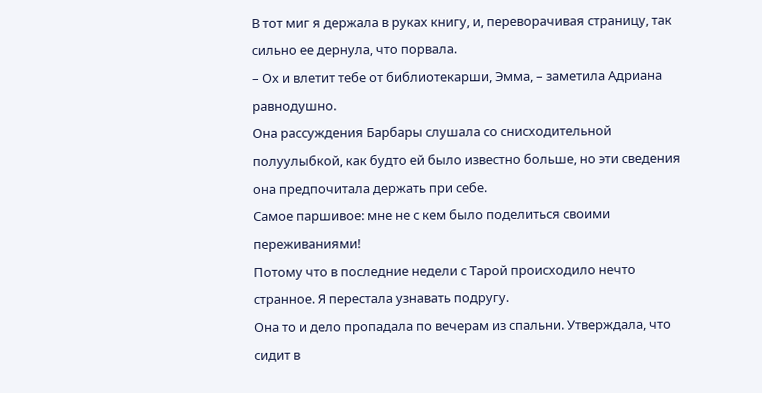В тот миг я держала в руках книгу, и, переворачивая страницу, так сильно ее дернула, что порвала.
– Ох и влетит тебе от библиотекарши, Эмма, – заметила Адриана равнодушно.
Она рассуждения Барбары слушала со снисходительной полуулыбкой, как будто ей было известно больше, но эти сведения она предпочитала держать при себе.
Самое паршивое: мне не с кем было поделиться своими переживаниями!
Потому что в последние недели с Тарой происходило нечто странное. Я перестала узнавать подругу.
Она то и дело пропадала по вечерам из спальни. Утверждала, что сидит в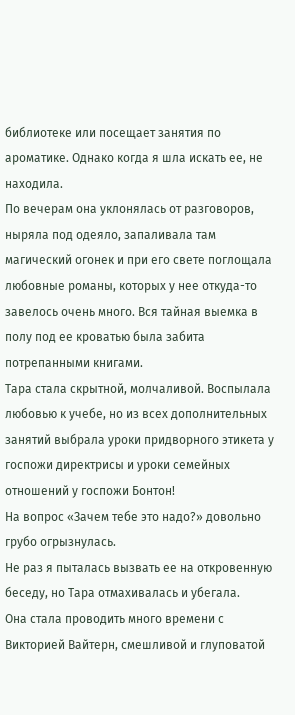библиотеке или посещает занятия по ароматике. Однако когда я шла искать ее, не находила.
По вечерам она уклонялась от разговоров, ныряла под одеяло, запаливала там магический огонек и при его свете поглощала любовные романы, которых у нее откуда-то завелось очень много. Вся тайная выемка в полу под ее кроватью была забита потрепанными книгами.
Тара стала скрытной, молчаливой. Воспылала любовью к учебе, но из всех дополнительных занятий выбрала уроки придворного этикета у госпожи директрисы и уроки семейных отношений у госпожи Бонтон!
На вопрос «Зачем тебе это надо?» довольно грубо огрызнулась.
Не раз я пыталась вызвать ее на откровенную беседу, но Тара отмахивалась и убегала.
Она стала проводить много времени с Викторией Вайтерн, смешливой и глуповатой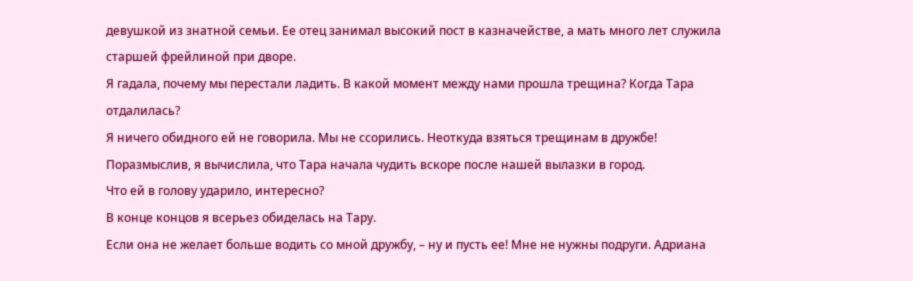девушкой из знатной семьи. Ее отец занимал высокий пост в казначействе, а мать много лет служила старшей фрейлиной при дворе.
Я гадала, почему мы перестали ладить. В какой момент между нами прошла трещина? Когда Тара отдалилась?
Я ничего обидного ей не говорила. Мы не ссорились. Неоткуда взяться трещинам в дружбе!
Поразмыслив, я вычислила, что Тара начала чудить вскоре после нашей вылазки в город.
Что ей в голову ударило, интересно?
В конце концов я всерьез обиделась на Тару.
Если она не желает больше водить со мной дружбу, – ну и пусть ее! Мне не нужны подруги. Адриана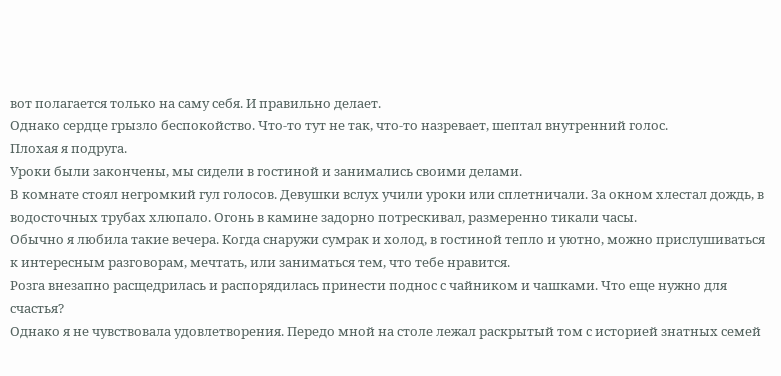вот полагается только на саму себя. И правильно делает.
Однако сердце грызло беспокойство. Что-то тут не так, что-то назревает, шептал внутренний голос.
Плохая я подруга.
Уроки были закончены, мы сидели в гостиной и занимались своими делами.
В комнате стоял негромкий гул голосов. Девушки вслух учили уроки или сплетничали. За окном хлестал дождь, в водосточных трубах хлюпало. Огонь в камине задорно потрескивал, размеренно тикали часы.
Обычно я любила такие вечера. Когда снаружи сумрак и холод, в гостиной тепло и уютно, можно прислушиваться к интересным разговорам, мечтать, или заниматься тем, что тебе нравится.
Розга внезапно расщедрилась и распорядилась принести поднос с чайником и чашками. Что еще нужно для счастья?
Однако я не чувствовала удовлетворения. Передо мной на столе лежал раскрытый том с историей знатных семей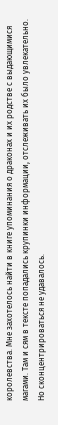королевства. Мне захотелось найти в книге упоминания о драконах и их родстве с выдающимися магами. Там и сям в тексте попадались крупинки информации, отслеживать их было увлекательно. Но сконцентрироваться не удавалось.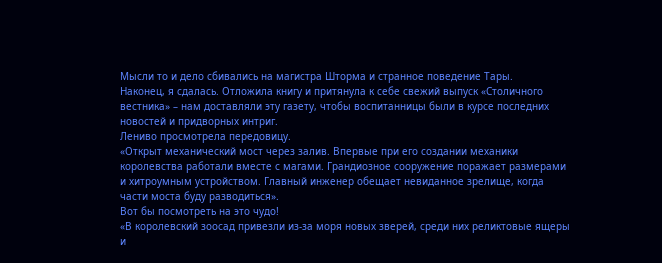Мысли то и дело сбивались на магистра Шторма и странное поведение Тары.
Наконец, я сдалась. Отложила книгу и притянула к себе свежий выпуск «Столичного вестника» – нам доставляли эту газету, чтобы воспитанницы были в курсе последних новостей и придворных интриг.
Лениво просмотрела передовицу.
«Открыт механический мост через залив. Впервые при его создании механики королевства работали вместе с магами. Грандиозное сооружение поражает размерами и хитроумным устройством. Главный инженер обещает невиданное зрелище, когда части моста буду разводиться».
Вот бы посмотреть на это чудо!
«В королевский зоосад привезли из-за моря новых зверей, среди них реликтовые ящеры и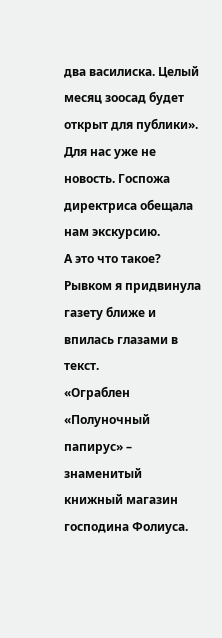два василиска. Целый месяц зоосад будет открыт для публики».
Для нас уже не новость. Госпожа директриса обещала нам экскурсию.
А это что такое?
Рывком я придвинула газету ближе и впилась глазами в текст.
«Ограблен «Полуночный папирус» – знаменитый книжный магазин господина Фолиуса.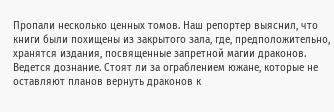Пропали несколько ценных томов. Наш репортер выяснил, что книги были похищены из закрытого зала, где, предположительно, хранятся издания, посвященные запретной магии драконов. Ведется дознание. Стоят ли за ограблением южане, которые не оставляют планов вернуть драконов к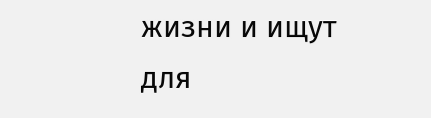жизни и ищут для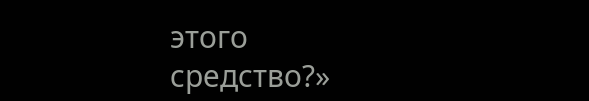этого средство?»